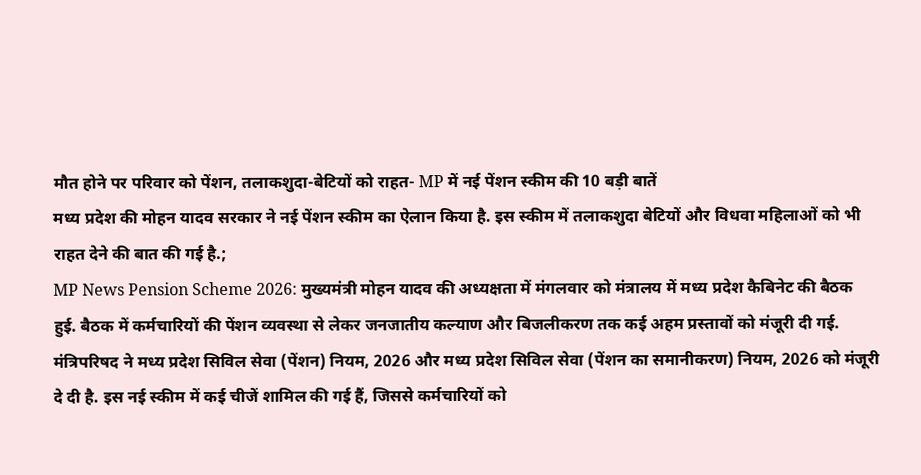मौत होने पर परिवार को पेंशन, तलाकशुदा-बेटियों को राहत- MP में नई पेंशन स्कीम की 10 बड़ी बातें
मध्य प्रदेश की मोहन यादव सरकार ने नई पेंशन स्कीम का ऐलान किया है. इस स्कीम में तलाकशुदा बेटियों और विधवा महिलाओं को भी राहत देने की बात की गई है.;
MP News Pension Scheme 2026: मुख्यमंत्री मोहन यादव की अध्यक्षता में मंगलवार को मंत्रालय में मध्य प्रदेश कैबिनेट की बैठक हुई. बैठक में कर्मचारियों की पेंशन व्यवस्था से लेकर जनजातीय कल्याण और बिजलीकरण तक कई अहम प्रस्तावों को मंजूरी दी गई.
मंत्रिपरिषद ने मध्य प्रदेश सिविल सेवा (पेंशन) नियम, 2026 और मध्य प्रदेश सिविल सेवा (पेंशन का समानीकरण) नियम, 2026 को मंजूरी दे दी है. इस नई स्कीम में कई चीजें शामिल की गई हैं, जिससे कर्मचारियों को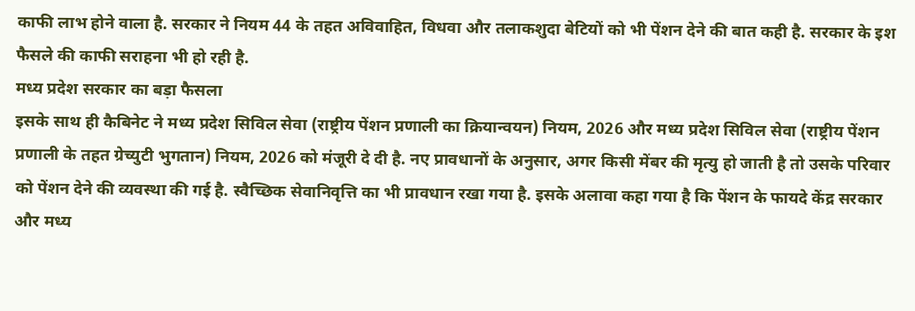काफी लाभ होने वाला है. सरकार ने नियम 44 के तहत अविवाहित, विधवा और तलाकशुदा बेटियों को भी पेंशन देने की बात कही है. सरकार के इश फैसले की काफी सराहना भी हो रही है.
मध्य प्रदेश सरकार का बड़ा फैसला
इसके साथ ही कैबिनेट ने मध्य प्रदेश सिविल सेवा (राष्ट्रीय पेंशन प्रणाली का क्रियान्वयन) नियम, 2026 और मध्य प्रदेश सिविल सेवा (राष्ट्रीय पेंशन प्रणाली के तहत ग्रेच्युटी भुगतान) नियम, 2026 को मंजूरी दे दी है. नए प्रावधानों के अनुसार, अगर किसी मेंबर की मृत्यु हो जाती है तो उसके परिवार को पेंशन देने की व्यवस्था की गई है. स्वैच्छिक सेवानिवृत्ति का भी प्रावधान रखा गया है. इसके अलावा कहा गया है कि पेंशन के फायदे केंद्र सरकार और मध्य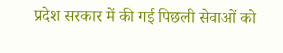प्रदेश सरकार में की गई पिछली सेवाओं को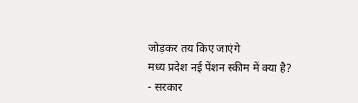जोड़कर तय किए जाएंगे
मध्य प्रदेश नई पेंशन स्कीम में क्या है?
- सरकार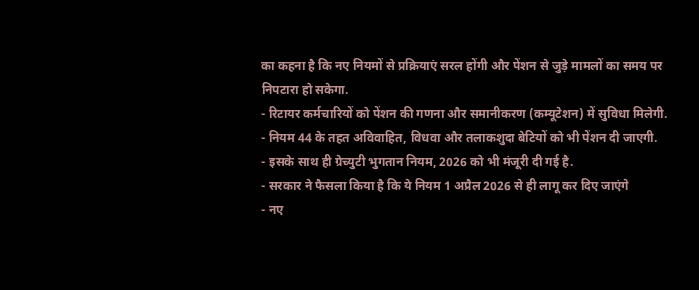का कहना है कि नए नियमों से प्रक्रियाएं सरल होंगी और पेंशन से जुड़े मामलों का समय पर निपटारा हो सकेगा.
- रिटायर कर्मचारियों को पेंशन की गणना और समानीकरण (कम्यूटेशन) में सुविधा मिलेगी.
- नियम 44 के तहत अविवाहित, विधवा और तलाकशुदा बेटियों को भी पेंशन दी जाएगी.
- इसके साथ ही ग्रेच्युटी भुगतान नियम, 2026 को भी मंजूरी दी गई है.
- सरकार ने फैसला किया है कि ये नियम 1 अप्रैल 2026 से ही लागू कर दिए जाएंगे
- नए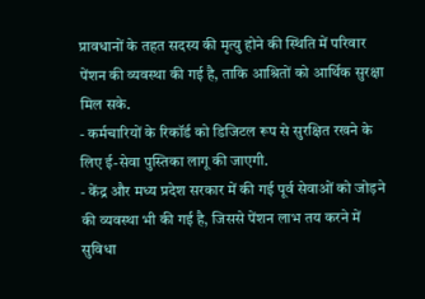प्रावधानों के तहत सदस्य की मृत्यु होने की स्थिति में परिवार पेंशन की व्यवस्था की गई है, ताकि आश्रितों को आर्थिक सुरक्षा मिल सके.
- कर्मचारियों के रिकॉर्ड को डिजिटल रूप से सुरक्षित रखने के लिए ई-सेवा पुस्तिका लागू की जाएगी.
- केंद्र और मध्य प्रदेश सरकार में की गई पूर्व सेवाओं को जोड़ने की व्यवस्था भी की गई है, जिससे पेंशन लाभ तय करने में सुविधा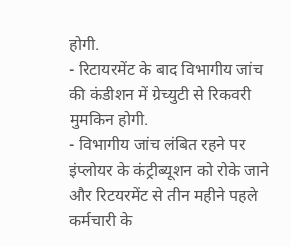होगी.
- रिटायरमेंट के बाद विभागीय जांच की कंडीशन में ग्रेच्युटी से रिकवरी मुमकिन होगी.
- विभागीय जांच लंबित रहने पर इंप्लोयर के कंट्रीब्यूशन को रोके जाने और रिटयरमेंट से तीन महीने पहले कर्मचारी के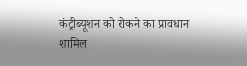कंट्रीब्यूशन को रोकने का प्रावधान शामिल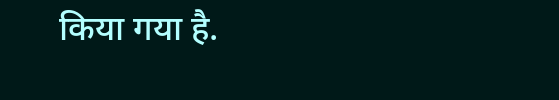किया गया है.